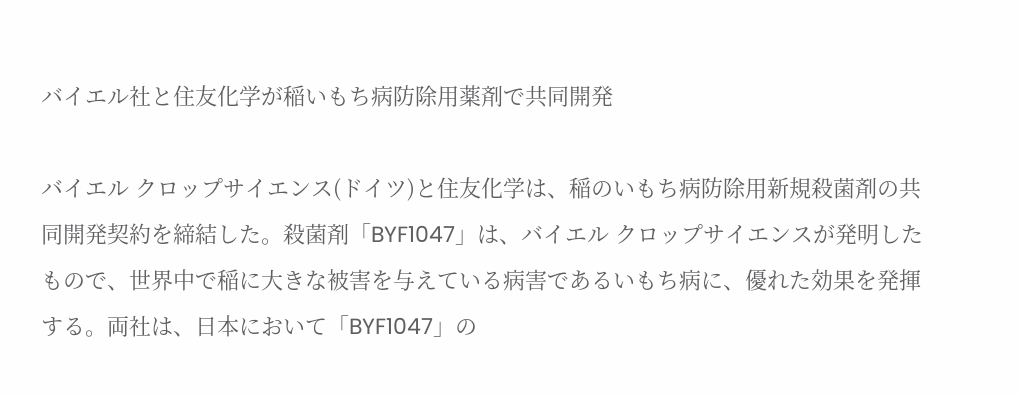バイエル社と住友化学が稲いもち病防除用薬剤で共同開発

バイエル クロップサイエンス(ドイツ)と住友化学は、稲のいもち病防除用新規殺菌剤の共同開発契約を締結した。殺菌剤「BYF1047」は、バイエル クロップサイエンスが発明したもので、世界中で稲に大きな被害を与えている病害であるいもち病に、優れた効果を発揮する。両社は、日本において「BYF1047」の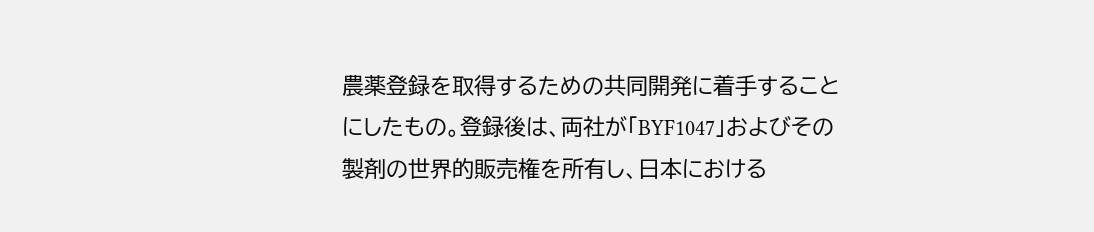農薬登録を取得するための共同開発に着手することにしたもの。登録後は、両社が「BYF1047」およびその製剤の世界的販売権を所有し、日本における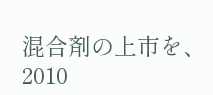混合剤の上市を、2010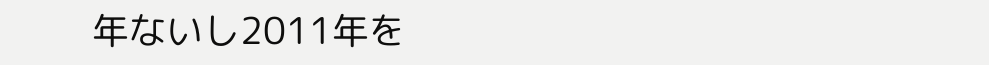年ないし2011年を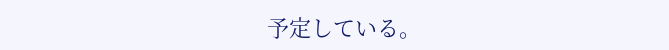予定している。